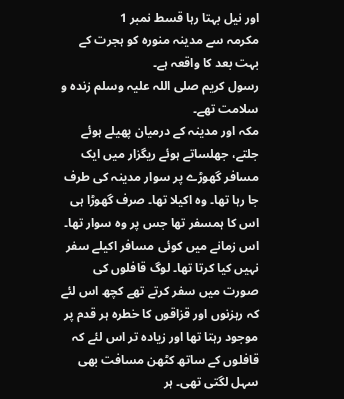اور نیل بہتا رہا قسط نمبر 1
مکرمہ سے مدینہ منورہ کو ہجرت کے بہت بعد کا واقعہ ہے۔
رسول کریم صلی اللہ علیہ وسلم زنده و سلامت تھے۔
مکہ اور مدینہ کے درمیان پھیلے ہوئے جلتے، جھلساتے ہوئے ریگزار میں ایک مسافر گھوڑے پر سوار مدینہ کی طرف جا رہا تھا۔ وہ اکیلا تھا۔ صرف گھوڑا ہی اس کا ہمسفر تھا جس پر وہ سوار تھا۔ اس زمانے میں کوئی مسافر اکیلے سفر نہیں کیا کرتا تھا۔ لوگ قافلوں کی صورت میں سفر کرتے تھے کچھ اس لئے کہ رہزنوں اور قزاقوں کا خطرہ ہر قدم پر موجود رہتا تھا اور زیادہ تر اس لئے کہ قافلوں کے ساتھ کٹھن مسافت بھی سہل لگتی تھی۔ ہر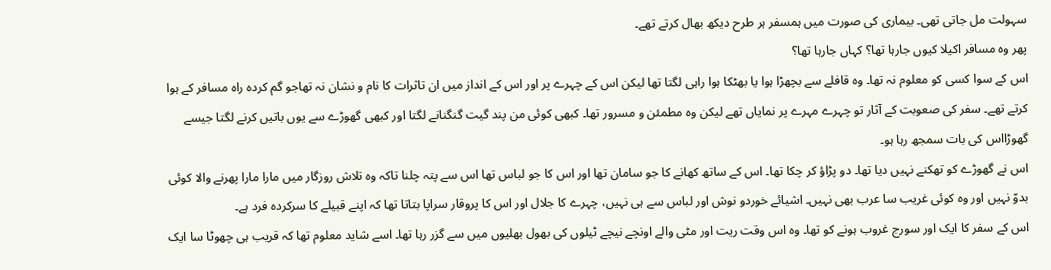سہولت مل جاتی تھی۔ بیماری کی صورت میں ہمسفر ہر طرح دیکھ بھال کرتے تھے۔
پھر وه مسافر اکیلا کیوں جارہا تھا؟ کہاں جارہا تھا؟
اس کے سوا کسی کو معلوم نہ تھا۔ وہ قافلے سے بچھڑا ہوا یا بھٹکا ہوا راہی لگتا تھا لیکن اس کے چہرے پر اور اس کے انداز میں ان تاثرات کا نام و نشان نہ تھاجو گم کردہ راہ مسافر کے ہوا کرتے تھے۔ سفر کی صعوبت کے آثار تو چہرے مہرے پر نمایاں تھے لیکن وہ مطمئن و مسرور تھا۔ کبھی کوئی من پند گیت گنگنانے لگتا اور کبھی گھوڑے سے یوں باتیں کرنے لگتا جیسے گھوڑااس کی بات سمجھ رہا ہو۔
اس نے گھوڑے کو تھکنے نہیں دیا تھا۔ دو پڑاؤ کر چکا تھا۔ اس کے ساتھ کھانے کا جو سامان تھا اور اس کا جو لباس تھا اس سے پتہ چلنا تاکہ وہ تلاش روزگار میں مارا مارا پھرنے والا کوئی بدوّ نہیں اور وہ کوئی غریب سا عرب بھی نہیں۔ اشیائے خوردو نوش اور لباس سے ہی نہیں، چہرے کا جلال اور اس کا پروقار سراپا بتاتا تھا کہ اپنے قبیلے کا سرکرده فرد ہے۔
اس کے سفر کا ایک اور سورج غروب ہونے کو تھا۔ وہ اس وقت ریت اور مٹی والے اونچے نیچے ٹیلوں کی بھول بھلیوں میں سے گزر رہا تھا۔ اسے شاید معلوم تھا کہ قریب ہی چھوٹا سا ایک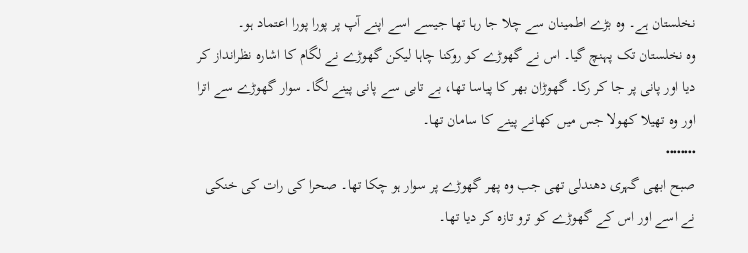نخلستان ہے۔ وہ بڑے اطمینان سے چلا جا رہا تھا جیسے اسے اپنے آپ پر پورا پورا اعتماد ہو۔
وہ نخلستان تک پہنچ گیا۔ اس نے گھوڑے کو روکنا چاہا لیکن گھوڑے نے لگام کا اشاره نظرانداز کر دیا اور پانی پر جا کر رکا۔ گھوڑان بھر کا پیاسا تھا، بے تابی سے پانی پینے لگا۔ سوار گھوڑے سے اترا اور وہ تھیلا کھولا جس میں کھانے پینے کا سامان تھا۔
••••••••
صبح ابھی گہری دھندلی تھی جب وہ پھر گھوڑے پر سوار ہو چکا تھا۔ صحرا کی رات کی خنکی نے اسے اور اس کے گھوڑے کو ترو تازہ کر دیا تھا۔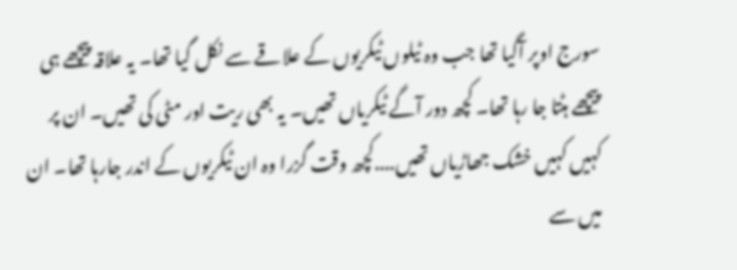سورج اوپر آگیا تھا جب وہ ٹیلوں ٹیکریوں کے علاقے سے نکل گیا تھا۔ یہ علاقہ پیچھے ہی پیچھے ہٹتا جا رہا تھا۔ کچھ دور آگے ٹیکریاں تھیں۔ یہ بھی ریت اور مٹی کی تھیں۔ ان پر کہیں کہیں خشک جھاڑیاں تھیں....کچھ وقت گزرا وہ ان ٹیکریوں کے اندر جارہا تھا۔ ان میں سے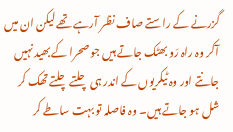گزرنے کے راستے صاف نظر آرہے تھے لیکن ان میں آکر وہ راہ رَو بھٹک جاتے ہیں جو صحرا کے بھید نہیں جانتے اور وہ ٹیکریوں کے اندر ہی چلتے چلتے تھک کر شل ہو جاتے ہیں۔ وہ فاصلہ تو بہت ساطے کر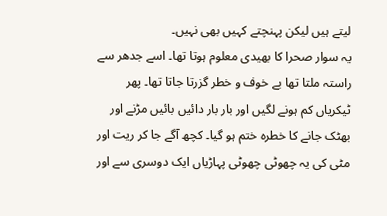لیتے ہیں لیکن پہنچتے کہیں بھی نہیں۔
یہ سوار صحرا کا بھیدی معلوم ہوتا تھا۔ اسے جدھر سے راستہ ملتا تھا بے خوف و خطر گزرتا جاتا تھا۔ پھر ٹیکریاں کم ہونے لگیں اور بار بار دائیں بائیں مڑنے اور بھٹک جانے کا خطرہ ختم ہو گیا۔ کچھ آگے جا کر ریت اور مٹی کی یہ چھوٹی چھوٹی پہاڑیاں ایک دوسری سے اور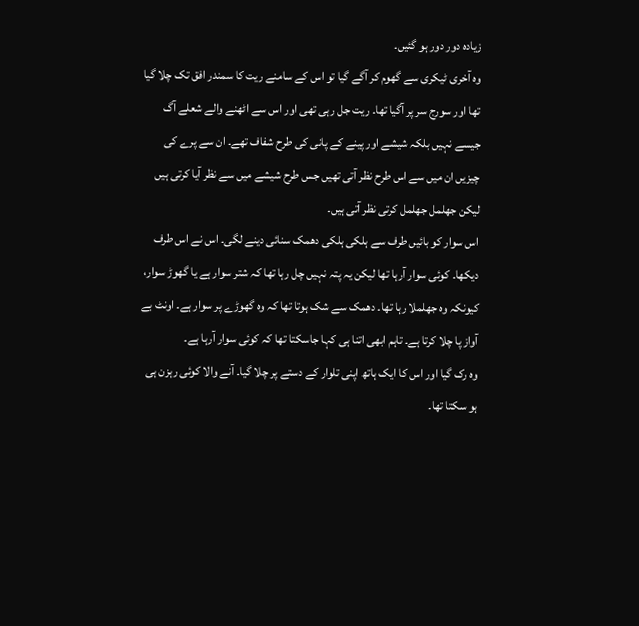زیادہ دور دور ہو گئیں۔
وہ آخری ٹیکری سے گھوم کر آگے گیا تو اس کے سامنے ریت کا سمندر افق تک چلا گیا تھا اور سورج سر پر آگیا تھا۔ ریت جل رہی تھی اور اس سے اٹھنے والے شعلے آگ جیسے نہیں بلکہ شیشے اور پینے کے پانی کی طرح شفاف تھے۔ ان سے پرے کی چیزیں ان میں سے اس طرح نظر آتی تھیں جس طرح شیشے میں سے نظر آیا کرتی ہیں لیکن جھلمل جھلمل کرتی نظر آتی ہیں۔
اس سوار کو بائیں طرف سے ہلکی ہلکی دھمک سنائی دینے لگی۔ اس نے اس طرف دیکھا۔ کوئی سوار آرہا تھا لیکن یہ پتہ نہیں چل رہا تھا کہ شتر سوار ہے یا گھوڑ سوار، کیونکہ وہ جھلملا رہا تھا۔ دھمک سے شک ہوتا تھا کہ وہ گھوڑے پر سوار ہے۔ اونٹ بے آواز پا چلا کرتا ہے۔ تاہم ابھی اتنا ہی کہا جاسکتا تھا کہ کوئی سوار آرہا ہے۔
وہ رک گیا اور اس کا ایک ہاتھ اپنی تلوار کے دستے پر چلا گیا۔ آنے والا کوئی رہزن ہی ہو سکتا تھا۔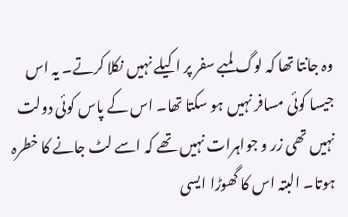وہ جانتا تھا کہ لوگ لمبے سفر پر اکیلے نہیں نکلا کرتے۔ یہ اس جیسا کوئی مسافر نہیں ہو سکتا تھا۔ اس کے پاس کوئی دولت نہیں تھی زر و جواہرات نہیں تھے کہ اسے لٹ جانے کا خطرہ ہوتا۔ البتہ اس کا گھوڑا ایسی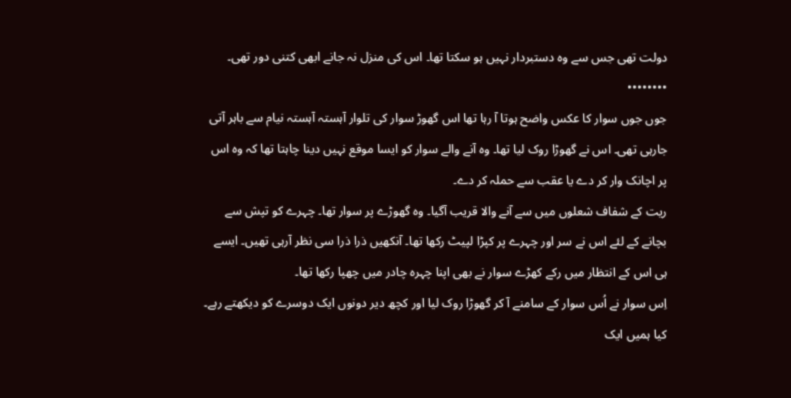دولت تھی جس سے وہ دستبردار نہیں ہو سکتا تھا۔ اس کی منزل نہ جانے ابھی کتنی دور تھی۔
••••••••
جوں جوں سوار کا عکس واضح ہوتا آ رہا تھا اس گھوڑ سوار کی تلوار آہستہ آہستہ نیام سے باہر آتی جارہی تھی۔ اس نے گھوڑا روک لیا تھا۔ وہ آنے والے سوار کو ایسا موقع نہیں دینا چاہتا تھا کہ وہ اس پر اچانک وار کر دے یا عقب سے حملہ کر دے۔
ریت کے شفاف شعلوں میں سے آنے والا قریب آگیا۔ وہ گھوڑے پر سوار تھا۔ چہرے کو تپش سے بچانے کے لئے اس نے سر اور چہرے پر کپڑا لپیٹ رکھا تھا۔ آنکھیں ذرا ذرا سی نظر آرہی تھیں۔ ایسے ہی اس کے انتظار میں رکے کھڑے سوار نے بھی اپنا چہرہ چادر میں چھپا رکھا تھا۔
اِس سوار نے اُس سوار کے سامنے آ کر گھوڑا روک لیا اور کچھ دیر دونوں ایک دوسرے کو دیکھتے رہے۔
کیا ہمیں ایک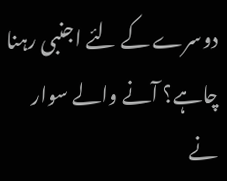دوسرے کے لئے اجنبی رہنا چاہے؟ آنے والے سوار نے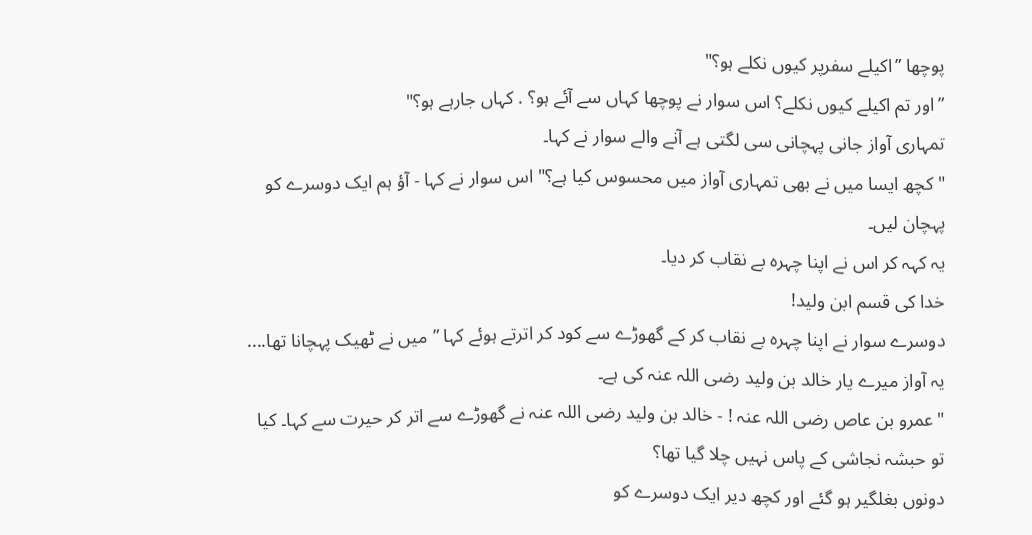پوچھا ”اکیلے سفرپر کیوں نکلے ہو؟"
”اور تم اکیلے کیوں نکلے؟ اس سوار نے پوچھا کہاں سے آئے ہو؟ . کہاں جارہے ہو؟"
تمہاری آواز جانی پہچانی سی لگتی ہے آنے والے سوار نے کہا۔
"کچھ ایسا میں نے بھی تمہاری آواز میں محسوس کیا ہے؟" اس سوار نے کہا - آؤ ہم ایک دوسرے کو پہچان لیں۔
یہ کہہ کر اس نے اپنا چہرہ بے نقاب کر دیا۔
خدا کی قسم ابن ولید!
دوسرے سوار نے اپنا چہرہ بے نقاب کر کے گھوڑے سے کود کر اترتے ہوئے کہا ”میں نے ٹھیک پہچانا تھا.... یہ آواز میرے یار خالد بن ولید رضی اللہ عنہ کی ہے۔
"عمرو بن عاص رضی اللہ عنہ ! - خالد بن ولید رضی اللہ عنہ نے گھوڑے سے اتر کر حیرت سے کہا۔ کیا تو حبشہ نجاشی کے پاس نہیں چلا گیا تھا؟
دونوں بغلگیر ہو گئے اور کچھ دیر ایک دوسرے کو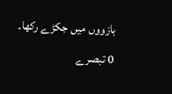بازووں میں جکڑے رکھا۔
0 تبصرے